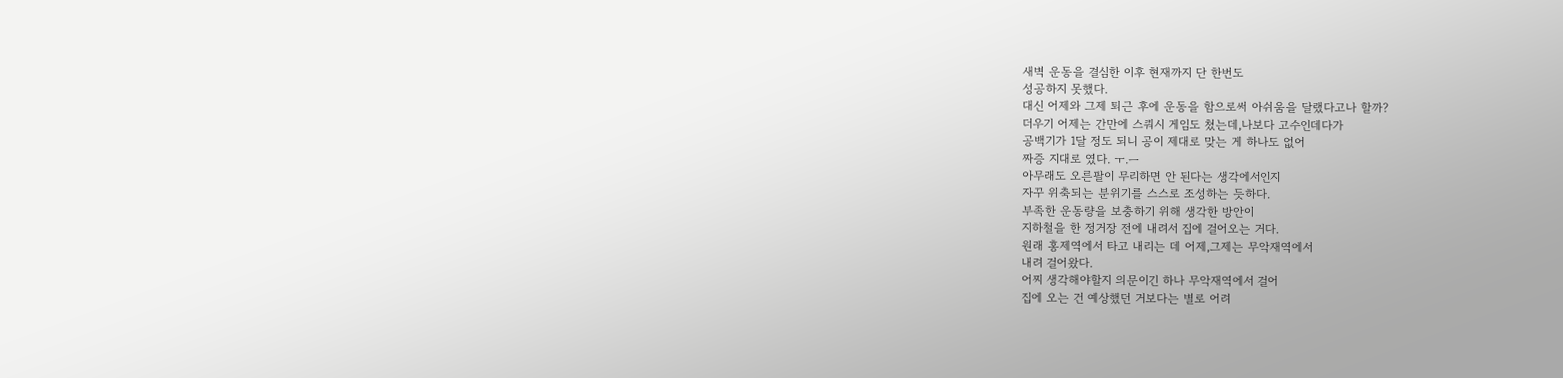새벽 운동을 결심한 이후 현재까지 단 한번도
성공하지 못했다.
대신 어제와 그제 퇴근 후에 운동을 함으로써 아쉬움을 달랬다고나 할까?
더우기 어제는 간만에 스쿼시 게임도 쳤는데,나보다 고수인데다가
공백기가 1달 정도 되니 공이 제대로 맞는 게 하나도 없어
짜증 지대로 였다. ㅜ.ㅡ
아무래도 오른팔이 무리하면 안 된다는 생각에서인지
자꾸 위축되는 분위기를 스스로 조성하는 듯하다.
부족한 운동량을 보충하기 위해 생각한 방안이
지하철을 한 정거장 전에 내려서 집에 걸어오는 거다.
원래 홍제역에서 타고 내리는 데 어제,그제는 무악재역에서
내려 걸어왔다.
어찌 생각해야할지 의문이긴 하나 무악재역에서 걸어
집에 오는 건 예상했던 거보다는 별로 어려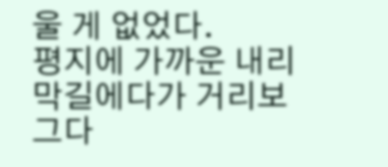울 게 없었다.
평지에 가까운 내리막길에다가 거리보 그다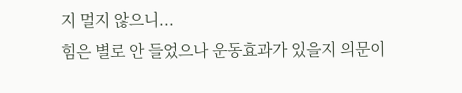지 멀지 않으니...
힘은 별로 안 들었으나 운동효과가 있을지 의문이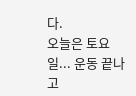다.
오늘은 토요일... 운동 끝나고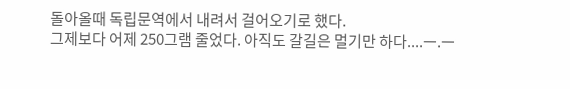돌아올때 독립문역에서 내려서 걸어오기로 했다.
그제보다 어제 250그램 줄었다. 아직도 갈길은 멀기만 하다....ㅡ.ㅡ